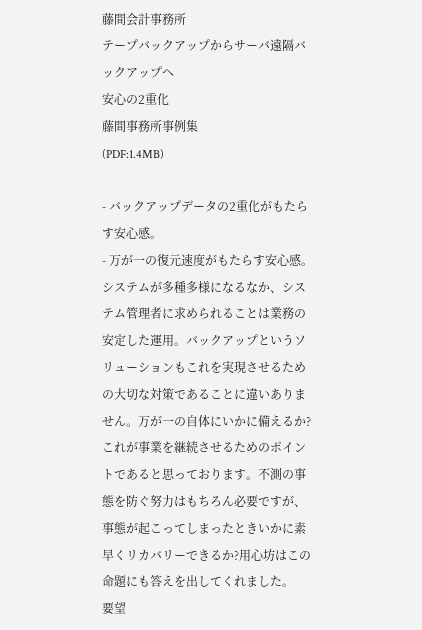藤間会計事務所
テープバックアップからサーバ遠隔バックアップへ
安心の2重化
藤間事務所事例集
(PDF:1.4MB)

- バックアップデータの2重化がもたらす安心感。
- 万が一の復元速度がもたらす安心感。
システムが多種多様になるなか、システム管理者に求められることは業務の安定した運用。バックアップというソリューションもこれを実現させるための大切な対策であることに違いありません。万が一の自体にいかに備えるか?これが事業を継続させるためのポイントであると思っております。不測の事態を防ぐ努力はもちろん必要ですが、事態が起こってしまったときいかに素早くリカバリーできるか?用心坊はこの命題にも答えを出してくれました。
要望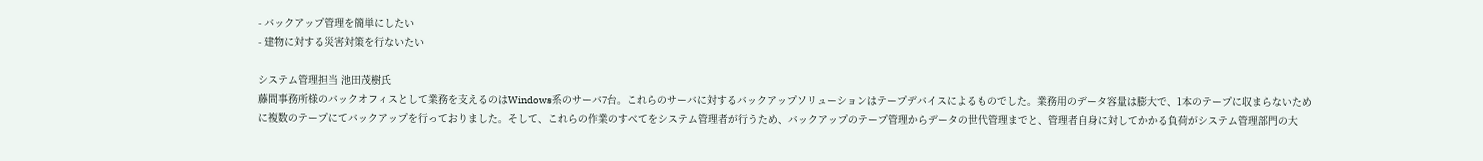- バックアップ管理を簡単にしたい
- 建物に対する災害対策を行ないたい

システム管理担当 池田茂樹氏
藤間事務所様のバックオフィスとして業務を支えるのはWindows系のサーバ7台。これらのサーバに対するバックアップソリューションはテープデバイスによるものでした。業務用のデータ容量は膨大で、1本のテープに収まらないために複数のテープにてバックアップを行っておりました。そして、これらの作業のすべてをシステム管理者が行うため、バックアップのテープ管理からデータの世代管理までと、管理者自身に対してかかる負荷がシステム管理部門の大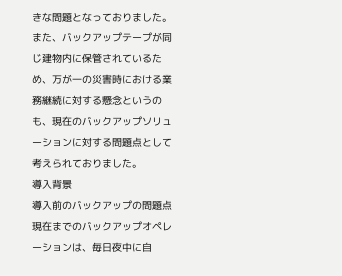きな問題となっておりました。また、バックアップテープが同じ建物内に保管されているため、万が一の災害時における業務継続に対する懸念というのも、現在のバックアップソリューションに対する問題点として考えられておりました。
導入背景
導入前のバックアップの問題点
現在までのバックアップオペレーションは、毎日夜中に自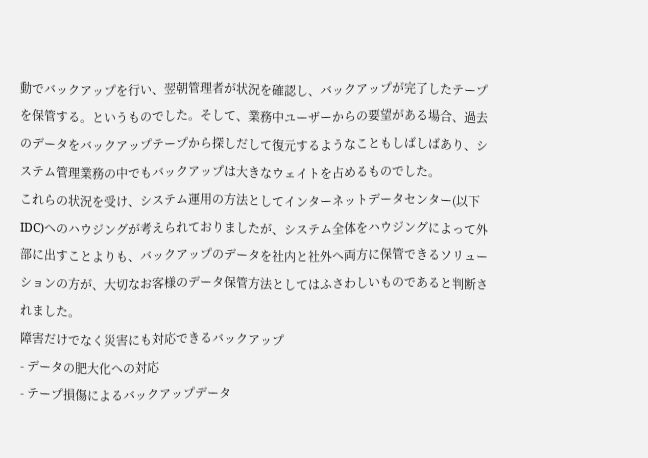動でバックアップを行い、翌朝管理者が状況を確認し、バックアップが完了したテープを保管する。というものでした。そして、業務中ユーザーからの要望がある場合、過去のデータをバックアップテープから探しだして復元するようなこともしばしばあり、システム管理業務の中でもバックアップは大きなウェイトを占めるものでした。
これらの状況を受け、システム運用の方法としてインターネットデータセンター(以下IDC)へのハウジングが考えられておりましたが、システム全体をハウジングによって外部に出すことよりも、バックアップのデータを社内と社外へ両方に保管できるソリューションの方が、大切なお客様のデータ保管方法としてはふさわしいものであると判断されました。
障害だけでなく災害にも対応できるバックアップ
- データの肥大化への対応
- テープ損傷によるバックアップデータ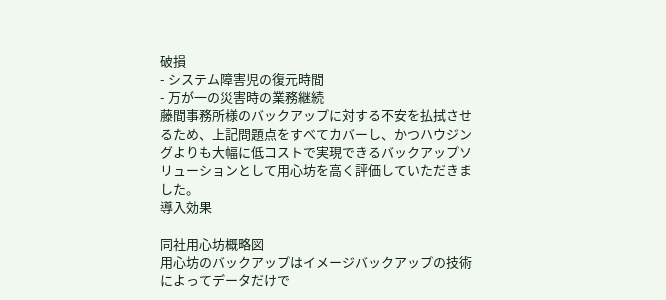破損
- システム障害児の復元時間
- 万が一の災害時の業務継続
藤間事務所様のバックアップに対する不安を払拭させるため、上記問題点をすべてカバーし、かつハウジングよりも大幅に低コストで実現できるバックアップソリューションとして用心坊を高く評価していただきました。
導入効果

同社用心坊概略図
用心坊のバックアップはイメージバックアップの技術によってデータだけで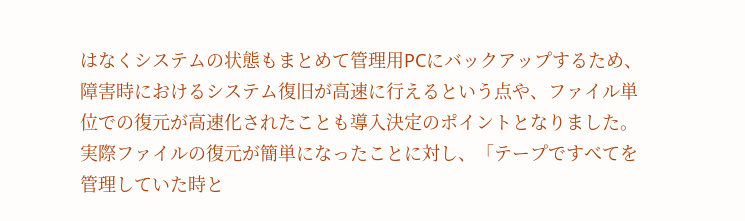はなくシステムの状態もまとめて管理用PCにバックアップするため、障害時におけるシステム復旧が高速に行えるという点や、ファイル単位での復元が高速化されたことも導入決定のポイントとなりました。実際ファイルの復元が簡単になったことに対し、「テープですべてを管理していた時と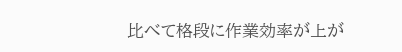比べて格段に作業効率が上が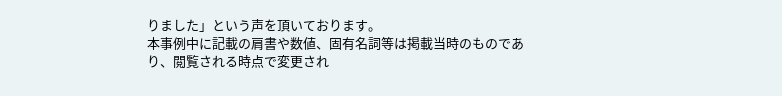りました」という声を頂いております。
本事例中に記載の肩書や数値、固有名詞等は掲載当時のものであり、閲覧される時点で変更され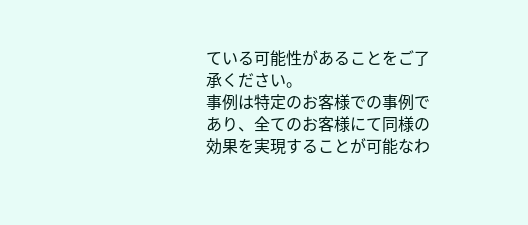ている可能性があることをご了承ください。
事例は特定のお客様での事例であり、全てのお客様にて同様の効果を実現することが可能なわ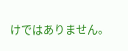けではありません。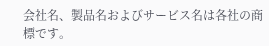会社名、製品名およびサービス名は各社の商標です。